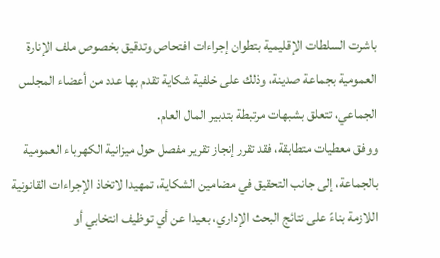باشرت السلطات الإقليمية بتطوان إجراءات افتحاص وتدقيق بخصوص ملف الإنارة العمومية بجماعة صدينة، وذلك على خلفية شكاية تقدم بها عدد من أعضاء المجلس الجماعي، تتعلق بشبهات مرتبطة بتدبير المال العام.
ووفق معطيات متطابقة، فقد تقرر إنجاز تقرير مفصل حول ميزانية الكهرباء العمومية بالجماعة، إلى جانب التحقيق في مضامين الشكاية، تمهيدا لاتخاذ الإجراءات القانونية اللازمة بناءً على نتائج البحث الإداري، بعيدا عن أي توظيف انتخابي أو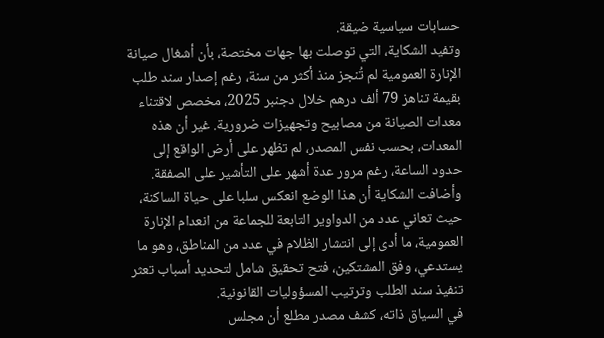حسابات سياسية ضيقة.
وتفيد الشكاية، التي توصلت بها جهات مختصة، بأن أشغال صيانة الإنارة العمومية لم تُنجز منذ أكثر من سنة، رغم إصدار سند طلب بقيمة تناهز 79 ألف درهم خلال دجنبر 2025، مخصص لاقتناء معدات الصيانة من مصابيح وتجهيزات ضرورية. غير أن هذه المعدات، بحسب نفس المصدر، لم تظهر على أرض الواقع إلى حدود الساعة، رغم مرور عدة أشهر على التأشير على الصفقة.
وأضافت الشكاية أن هذا الوضع انعكس سلبا على حياة الساكنة، حيث تعاني عدد من الدواوير التابعة للجماعة من انعدام الإنارة العمومية، ما أدى إلى انتشار الظلام في عدد من المناطق، وهو ما يستدعي، وفق المشتكين، فتح تحقيق شامل لتحديد أسباب تعثر تنفيذ سند الطلب وترتيب المسؤوليات القانونية.
في السياق ذاته، كشف مصدر مطلع أن مجلس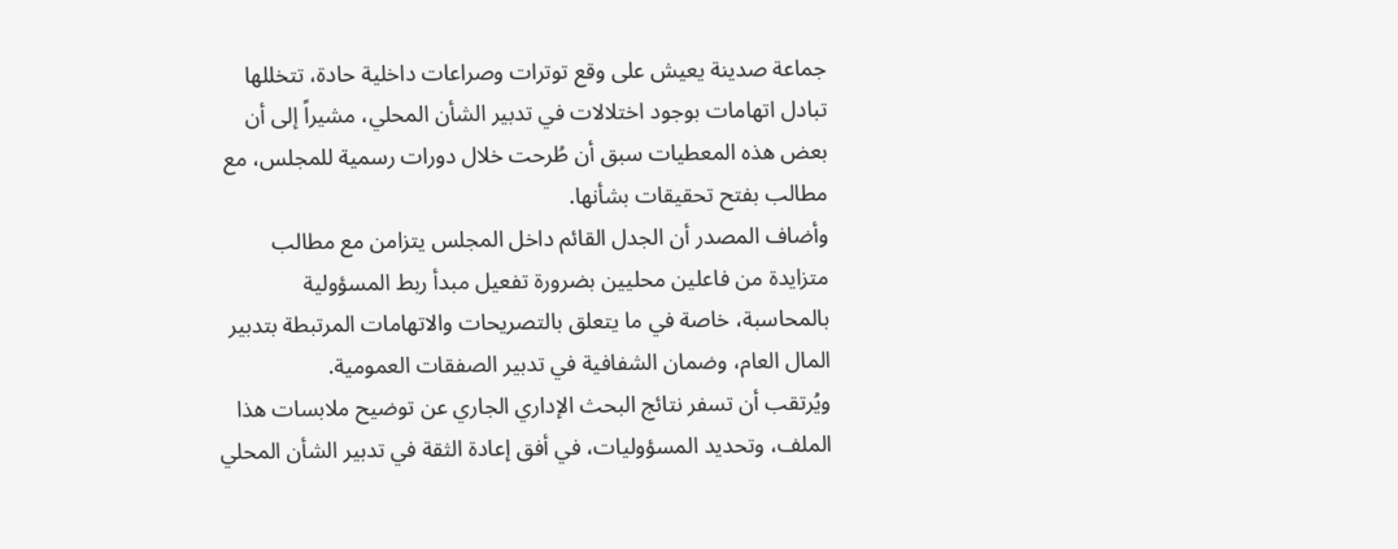جماعة صدينة يعيش على وقع توترات وصراعات داخلية حادة، تتخللها تبادل اتهامات بوجود اختلالات في تدبير الشأن المحلي، مشيراً إلى أن بعض هذه المعطيات سبق أن طُرحت خلال دورات رسمية للمجلس، مع مطالب بفتح تحقيقات بشأنها.
وأضاف المصدر أن الجدل القائم داخل المجلس يتزامن مع مطالب متزايدة من فاعلين محليين بضرورة تفعيل مبدأ ربط المسؤولية بالمحاسبة، خاصة في ما يتعلق بالتصريحات والاتهامات المرتبطة بتدبير المال العام، وضمان الشفافية في تدبير الصفقات العمومية.
ويُرتقب أن تسفر نتائج البحث الإداري الجاري عن توضيح ملابسات هذا الملف، وتحديد المسؤوليات، في أفق إعادة الثقة في تدبير الشأن المحلي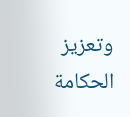وتعزيز الحكامة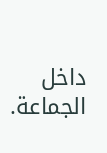داخل الجماعة.